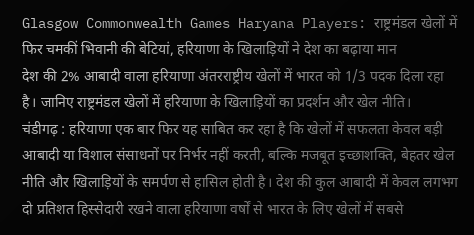Glasgow Commonwealth Games Haryana Players: राष्ट्रमंडल खेलों में फिर चमकीं भिवानी की बेटियां, हरियाणा के खिलाड़ियों ने देश का बढ़ाया मान
देश की 2% आबादी वाला हरियाणा अंतरराष्ट्रीय खेलों में भारत को 1/3 पदक दिला रहा है। जानिए राष्ट्रमंडल खेलों में हरियाणा के खिलाड़ियों का प्रदर्शन और खेल नीति।
चंडीगढ़ : हरियाणा एक बार फिर यह साबित कर रहा है कि खेलों में सफलता केवल बड़ी आबादी या विशाल संसाधनों पर निर्भर नहीं करती, बल्कि मजबूत इच्छाशक्ति, बेहतर खेल नीति और खिलाड़ियों के समर्पण से हासिल होती है। देश की कुल आबादी में केवल लगभग दो प्रतिशत हिस्सेदारी रखने वाला हरियाणा वर्षों से भारत के लिए खेलों में सबसे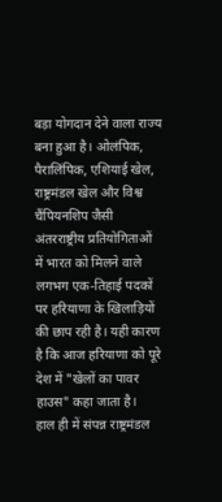बड़ा योगदान देने वाला राज्य बना हुआ है। ओलंपिक, पैरालिंपिक, एशियाई खेल, राष्ट्रमंडल खेल और विश्व चैंपियनशिप जैसी अंतरराष्ट्रीय प्रतियोगिताओं में भारत को मिलने वाले लगभग एक-तिहाई पदकों पर हरियाणा के खिलाड़ियों की छाप रही है। यही कारण है कि आज हरियाणा को पूरे देश में "खेलों का पावर हाउस" कहा जाता है।
हाल ही में संपन्न राष्ट्रमंडल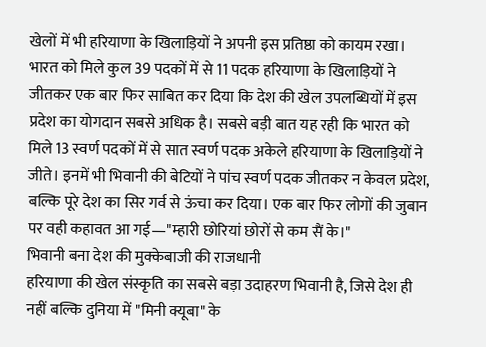खेलों में भी हरियाणा के खिलाड़ियों ने अपनी इस प्रतिष्ठा को कायम रखा। भारत को मिले कुल 39 पदकों में से 11 पदक हरियाणा के खिलाड़ियों ने जीतकर एक बार फिर साबित कर दिया कि देश की खेल उपलब्धियों में इस प्रदेश का योगदान सबसे अधिक है। सबसे बड़ी बात यह रही कि भारत को मिले 13 स्वर्ण पदकों में से सात स्वर्ण पदक अकेले हरियाणा के खिलाड़ियों ने जीते। इनमें भी भिवानी की बेटियों ने पांच स्वर्ण पदक जीतकर न केवल प्रदेश, बल्कि पूरे देश का सिर गर्व से ऊंचा कर दिया। एक बार फिर लोगों की जुबान पर वही कहावत आ गई—"म्हारी छोरियां छोरों से कम सैं के।"
भिवानी बना देश की मुक्केबाजी की राजधानी
हरियाणा की खेल संस्कृति का सबसे बड़ा उदाहरण भिवानी है, जिसे देश ही नहीं बल्कि दुनिया में "मिनी क्यूबा" के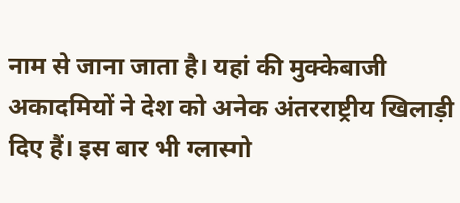नाम से जाना जाता है। यहां की मुक्केबाजी अकादमियों ने देश को अनेक अंतरराष्ट्रीय खिलाड़ी दिए हैं। इस बार भी ग्लास्गो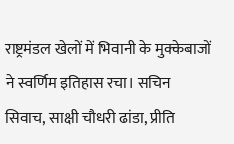राष्ट्रमंडल खेलों में भिवानी के मुक्केबाजों ने स्वर्णिम इतिहास रचा। सचिन सिवाच, साक्षी चौधरी ढांडा, प्रीति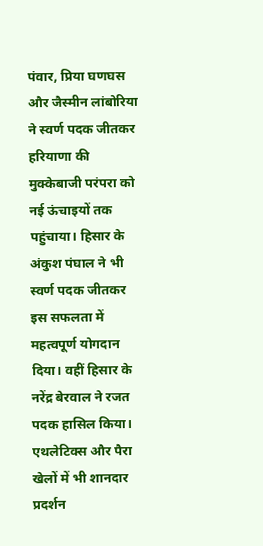पंवार, प्रिया घणघस और जैस्मीन लांबोरिया ने स्वर्ण पदक जीतकर हरियाणा की मुक्केबाजी परंपरा को नई ऊंचाइयों तक पहुंचाया। हिसार के अंकुश पंघाल ने भी स्वर्ण पदक जीतकर इस सफलता में महत्वपूर्ण योगदान दिया। वहीं हिसार के नरेंद्र बेरवाल ने रजत पदक हासिल किया।
एथलेटिक्स और पैरा खेलों में भी शानदार प्रदर्शन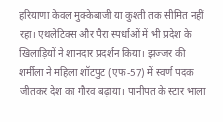हरियाणा केवल मुक्केबाजी या कुश्ती तक सीमित नहीं रहा। एथलेटिक्स और पैरा स्पर्धाओं में भी प्रदेश के खिलाड़ियों ने शानदार प्रदर्शन किया। झज्जर की शर्मीला ने महिला शॉटपुट (एफ-57) में स्वर्ण पदक जीतकर देश का गौरव बढ़ाया। पानीपत के स्टार भाला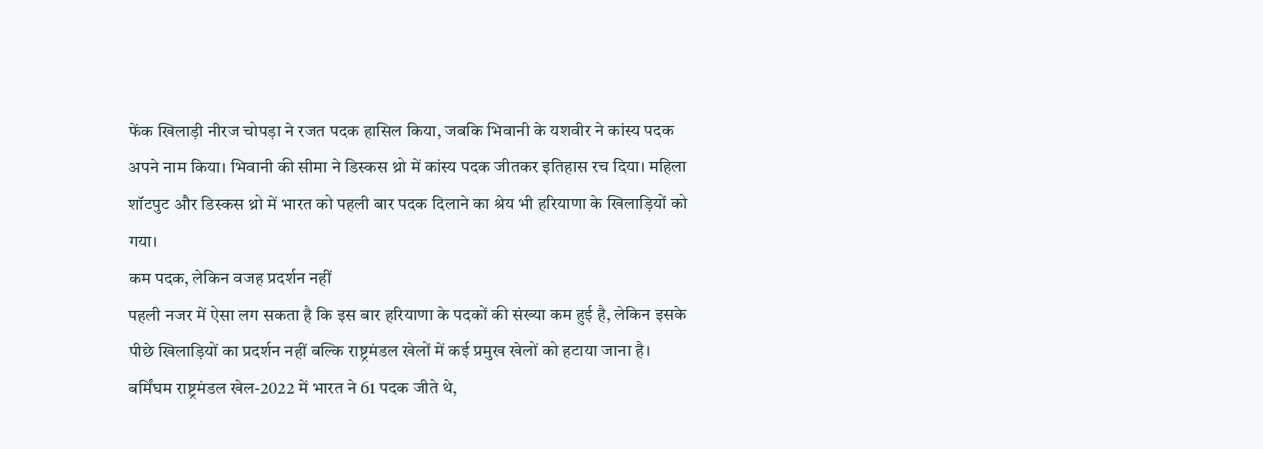फेंक खिलाड़ी नीरज चोपड़ा ने रजत पदक हासिल किया, जबकि भिवानी के यशवीर ने कांस्य पदक अपने नाम किया। भिवानी की सीमा ने डिस्कस थ्रो में कांस्य पदक जीतकर इतिहास रच दिया। महिला शॉटपुट और डिस्कस थ्रो में भारत को पहली बार पदक दिलाने का श्रेय भी हरियाणा के खिलाड़ियों को गया।
कम पदक, लेकिन वजह प्रदर्शन नहीं
पहली नजर में ऐसा लग सकता है कि इस बार हरियाणा के पदकों की संख्या कम हुई है, लेकिन इसके पीछे खिलाड़ियों का प्रदर्शन नहीं बल्कि राष्ट्रमंडल खेलों में कई प्रमुख खेलों को हटाया जाना है।
बर्मिंघम राष्ट्रमंडल खेल-2022 में भारत ने 61 पदक जीते थे,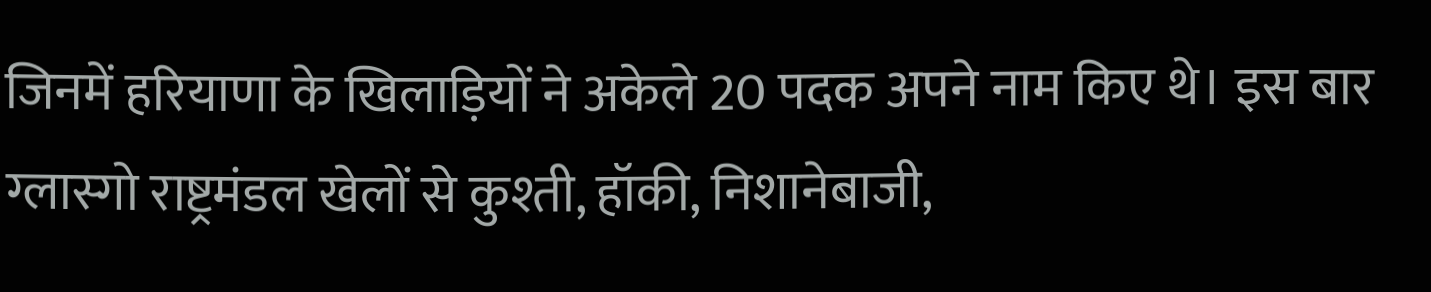जिनमें हरियाणा के खिलाड़ियों ने अकेले 20 पदक अपने नाम किए थे। इस बार ग्लास्गो राष्ट्रमंडल खेलों से कुश्ती, हॉकी, निशानेबाजी,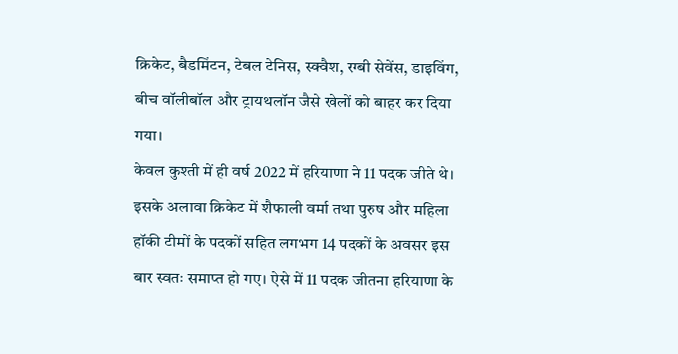क्रिकेट, बैडमिंटन, टेबल टेनिस, स्क्वैश, रग्बी सेवेंस, डाइविंग, बीच वॉलीबॉल और ट्रायथलॉन जैसे खेलों को बाहर कर दिया गया।
केवल कुश्ती में ही वर्ष 2022 में हरियाणा ने 11 पदक जीते थे। इसके अलावा क्रिकेट में शैफाली वर्मा तथा पुरुष और महिला हॉकी टीमों के पदकों सहित लगभग 14 पदकों के अवसर इस बार स्वतः समाप्त हो गए। ऐसे में 11 पदक जीतना हरियाणा के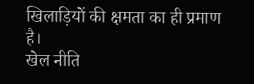खिलाड़ियों की क्षमता का ही प्रमाण है।
खेल नीति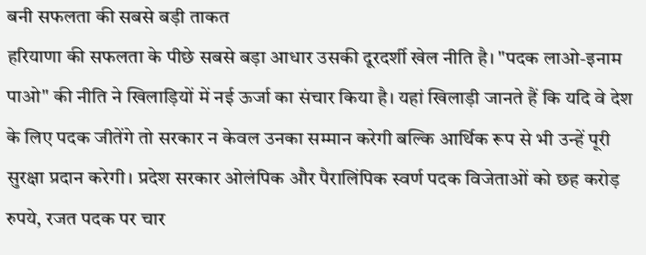बनी सफलता की सबसे बड़ी ताकत
हरियाणा की सफलता के पीछे सबसे बड़ा आधार उसकी दूरदर्शी खेल नीति है। "पदक लाओ-इनाम पाओ" की नीति ने खिलाड़ियों में नई ऊर्जा का संचार किया है। यहां खिलाड़ी जानते हैं कि यदि वे देश के लिए पदक जीतेंगे तो सरकार न केवल उनका सम्मान करेगी बल्कि आर्थिक रूप से भी उन्हें पूरी सुरक्षा प्रदान करेगी। प्रदेश सरकार ओलंपिक और पैरालिंपिक स्वर्ण पदक विजेताओं को छह करोड़ रुपये, रजत पदक पर चार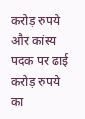करोड़ रुपये और कांस्य पदक पर ढाई करोड़ रुपये का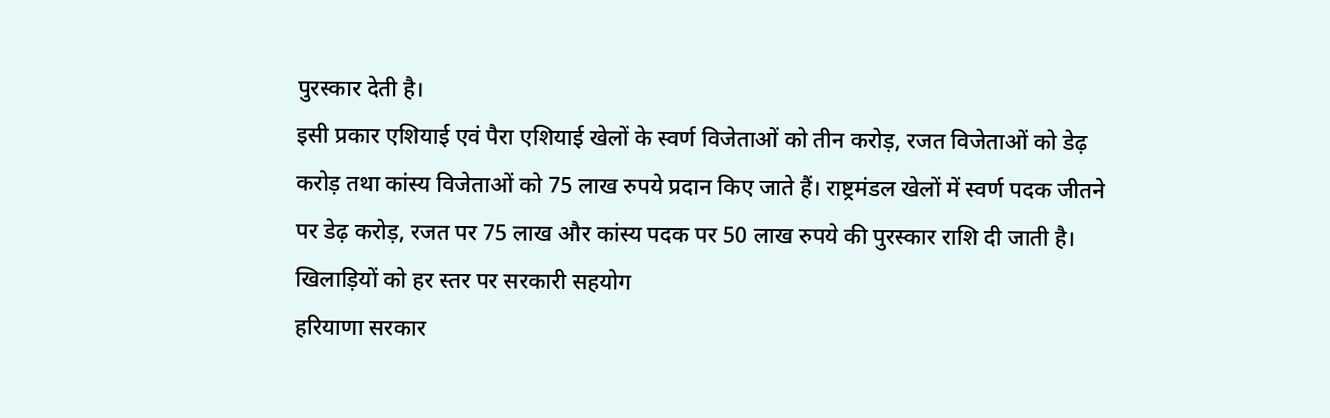पुरस्कार देती है।
इसी प्रकार एशियाई एवं पैरा एशियाई खेलों के स्वर्ण विजेताओं को तीन करोड़, रजत विजेताओं को डेढ़ करोड़ तथा कांस्य विजेताओं को 75 लाख रुपये प्रदान किए जाते हैं। राष्ट्रमंडल खेलों में स्वर्ण पदक जीतने पर डेढ़ करोड़, रजत पर 75 लाख और कांस्य पदक पर 50 लाख रुपये की पुरस्कार राशि दी जाती है।
खिलाड़ियों को हर स्तर पर सरकारी सहयोग
हरियाणा सरकार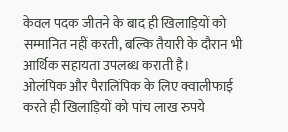केवल पदक जीतने के बाद ही खिलाड़ियों को सम्मानित नहीं करती, बल्कि तैयारी के दौरान भी आर्थिक सहायता उपलब्ध कराती है।
ओलंपिक और पैरालिंपिक के लिए क्वालीफाई करते ही खिलाड़ियों को पांच लाख रुपये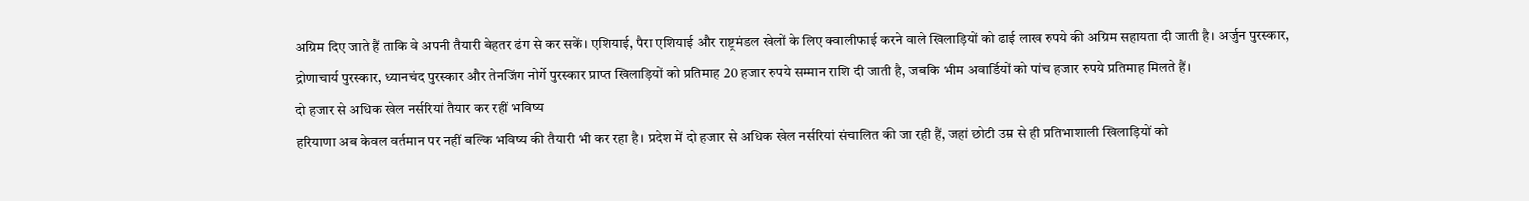अग्रिम दिए जाते हैं ताकि वे अपनी तैयारी बेहतर ढंग से कर सकें। एशियाई, पैरा एशियाई और राष्ट्रमंडल खेलों के लिए क्वालीफाई करने वाले खिलाड़ियों को ढाई लाख रुपये की अग्रिम सहायता दी जाती है। अर्जुन पुरस्कार, द्रोणाचार्य पुरस्कार, ध्यानचंद पुरस्कार और तेनजिंग नोर्गे पुरस्कार प्राप्त खिलाड़ियों को प्रतिमाह 20 हजार रुपये सम्मान राशि दी जाती है, जबकि भीम अवार्डियों को पांच हजार रुपये प्रतिमाह मिलते हैं।
दो हजार से अधिक खेल नर्सरियां तैयार कर रहीं भविष्य
हरियाणा अब केवल वर्तमान पर नहीं बल्कि भविष्य की तैयारी भी कर रहा है। प्रदेश में दो हजार से अधिक खेल नर्सरियां संचालित की जा रही हैं, जहां छोटी उम्र से ही प्रतिभाशाली खिलाड़ियों को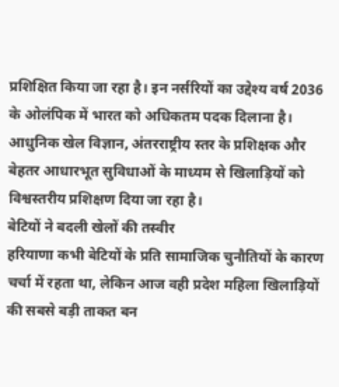प्रशिक्षित किया जा रहा है। इन नर्सरियों का उद्देश्य वर्ष 2036 के ओलंपिक में भारत को अधिकतम पदक दिलाना है। आधुनिक खेल विज्ञान, अंतरराष्ट्रीय स्तर के प्रशिक्षक और बेहतर आधारभूत सुविधाओं के माध्यम से खिलाड़ियों को विश्वस्तरीय प्रशिक्षण दिया जा रहा है।
बेटियों ने बदली खेलों की तस्वीर
हरियाणा कभी बेटियों के प्रति सामाजिक चुनौतियों के कारण चर्चा में रहता था, लेकिन आज वही प्रदेश महिला खिलाड़ियों की सबसे बड़ी ताकत बन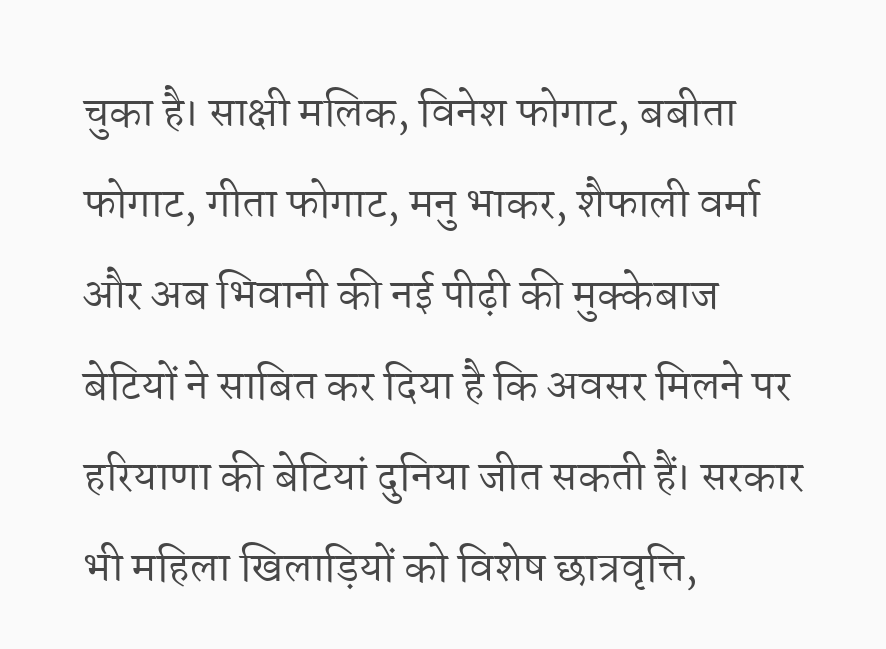चुका है। साक्षी मलिक, विनेश फोगाट, बबीता फोगाट, गीता फोगाट, मनु भाकर, शैफाली वर्मा और अब भिवानी की नई पीढ़ी की मुक्केबाज बेटियों ने साबित कर दिया है कि अवसर मिलने पर हरियाणा की बेटियां दुनिया जीत सकती हैं। सरकार भी महिला खिलाड़ियों को विशेष छात्रवृत्ति,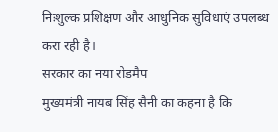निःशुल्क प्रशिक्षण और आधुनिक सुविधाएं उपलब्ध करा रही है।
सरकार का नया रोडमैप
मुख्यमंत्री नायब सिंह सैनी का कहना है कि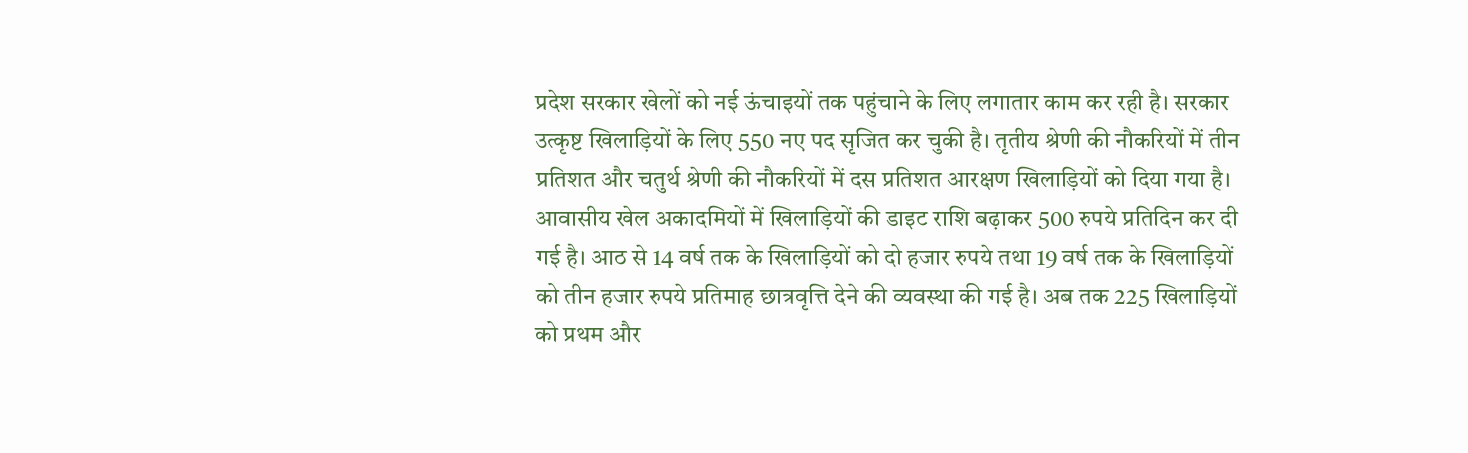प्रदेश सरकार खेलों को नई ऊंचाइयों तक पहुंचाने के लिए लगातार काम कर रही है। सरकार उत्कृष्ट खिलाड़ियों के लिए 550 नए पद सृजित कर चुकी है। तृतीय श्रेणी की नौकरियों में तीन प्रतिशत और चतुर्थ श्रेणी की नौकरियों में दस प्रतिशत आरक्षण खिलाड़ियों को दिया गया है।
आवासीय खेल अकादमियों में खिलाड़ियों की डाइट राशि बढ़ाकर 500 रुपये प्रतिदिन कर दी गई है। आठ से 14 वर्ष तक के खिलाड़ियों को दो हजार रुपये तथा 19 वर्ष तक के खिलाड़ियों को तीन हजार रुपये प्रतिमाह छात्रवृत्ति देने की व्यवस्था की गई है। अब तक 225 खिलाड़ियों को प्रथम और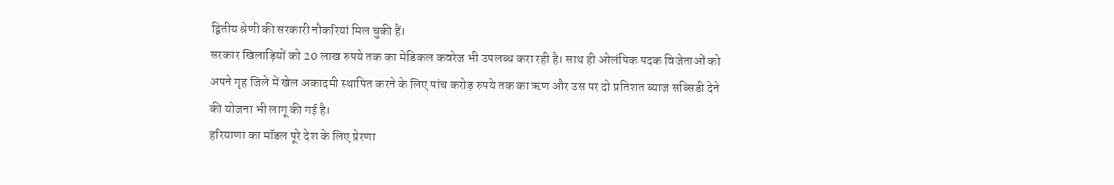द्वितीय श्रेणी की सरकारी नौकरियां मिल चुकी हैं।
सरकार खिलाड़ियों को 20 लाख रुपये तक का मेडिकल कवरेज भी उपलब्ध करा रही है। साथ ही ओलंपिक पदक विजेताओं को अपने गृह जिले में खेल अकादमी स्थापित करने के लिए पांच करोड़ रुपये तक का ऋण और उस पर दो प्रतिशत ब्याज सब्सिडी देने की योजना भी लागू की गई है।
हरियाणा का मॉडल पूरे देश के लिए प्रेरणा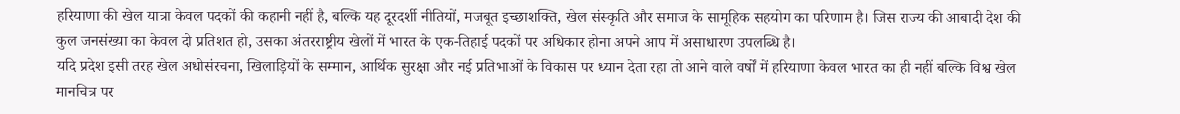हरियाणा की खेल यात्रा केवल पदकों की कहानी नहीं है, बल्कि यह दूरदर्शी नीतियों, मजबूत इच्छाशक्ति, खेल संस्कृति और समाज के सामूहिक सहयोग का परिणाम है। जिस राज्य की आबादी देश की कुल जनसंख्या का केवल दो प्रतिशत हो, उसका अंतरराष्ट्रीय खेलों में भारत के एक-तिहाई पदकों पर अधिकार होना अपने आप में असाधारण उपलब्धि है।
यदि प्रदेश इसी तरह खेल अधोसंरचना, खिलाड़ियों के सम्मान, आर्थिक सुरक्षा और नई प्रतिभाओं के विकास पर ध्यान देता रहा तो आने वाले वर्षों में हरियाणा केवल भारत का ही नहीं बल्कि विश्व खेल मानचित्र पर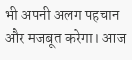भी अपनी अलग पहचान और मजबूत करेगा। आज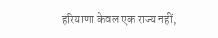हरियाणा केवल एक राज्य नहीं,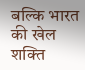बल्कि भारत की खेल शक्ति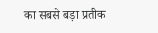का सबसे बड़ा प्रतीक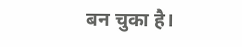बन चुका है।